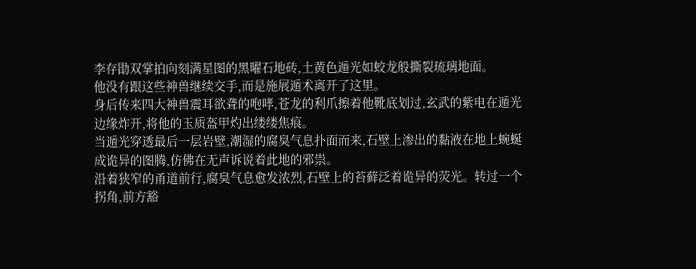李存勖双掌拍向刻满星图的黑曜石地砖,土黄色遁光如蛟龙般撕裂琉璃地面。
他没有跟这些神兽继续交手,而是施展遁术离开了这里。
身后传来四大神兽震耳欲聋的咆哮,苍龙的利爪擦着他靴底划过,玄武的紫电在遁光边缘炸开,将他的玉质盔甲灼出缕缕焦痕。
当遁光穿透最后一层岩壁,潮湿的腐臭气息扑面而来,石壁上渗出的黏液在地上蜿蜒成诡异的图腾,仿佛在无声诉说着此地的邪祟。
沿着狭窄的甬道前行,腐臭气息愈发浓烈,石壁上的苔藓泛着诡异的荧光。转过一个拐角,前方豁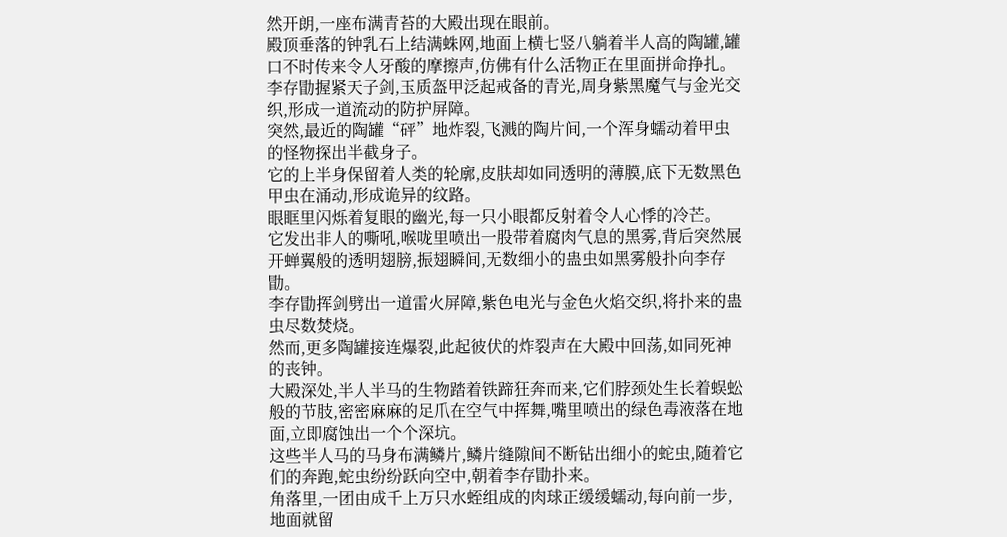然开朗,一座布满青苔的大殿出现在眼前。
殿顶垂落的钟乳石上结满蛛网,地面上横七竖八躺着半人高的陶罐,罐口不时传来令人牙酸的摩擦声,仿佛有什么活物正在里面拼命挣扎。
李存勖握紧天子剑,玉质盔甲泛起戒备的青光,周身紫黑魔气与金光交织,形成一道流动的防护屏障。
突然,最近的陶罐“砰”地炸裂,飞溅的陶片间,一个浑身蠕动着甲虫的怪物探出半截身子。
它的上半身保留着人类的轮廓,皮肤却如同透明的薄膜,底下无数黑色甲虫在涌动,形成诡异的纹路。
眼眶里闪烁着复眼的幽光,每一只小眼都反射着令人心悸的冷芒。
它发出非人的嘶吼,喉咙里喷出一股带着腐肉气息的黑雾,背后突然展开蝉翼般的透明翅膀,振翅瞬间,无数细小的蛊虫如黑雾般扑向李存勖。
李存勖挥剑劈出一道雷火屏障,紫色电光与金色火焰交织,将扑来的蛊虫尽数焚烧。
然而,更多陶罐接连爆裂,此起彼伏的炸裂声在大殿中回荡,如同死神的丧钟。
大殿深处,半人半马的生物踏着铁蹄狂奔而来,它们脖颈处生长着蜈蚣般的节肢,密密麻麻的足爪在空气中挥舞,嘴里喷出的绿色毒液落在地面,立即腐蚀出一个个深坑。
这些半人马的马身布满鳞片,鳞片缝隙间不断钻出细小的蛇虫,随着它们的奔跑,蛇虫纷纷跃向空中,朝着李存勖扑来。
角落里,一团由成千上万只水蛭组成的肉球正缓缓蠕动,每向前一步,地面就留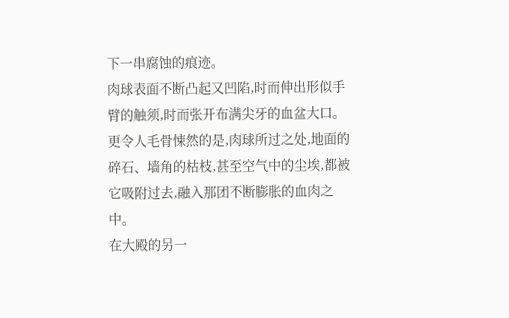下一串腐蚀的痕迹。
肉球表面不断凸起又凹陷,时而伸出形似手臂的触须,时而张开布满尖牙的血盆大口。
更令人毛骨悚然的是,肉球所过之处,地面的碎石、墙角的枯枝,甚至空气中的尘埃,都被它吸附过去,融入那团不断膨胀的血肉之中。
在大殿的另一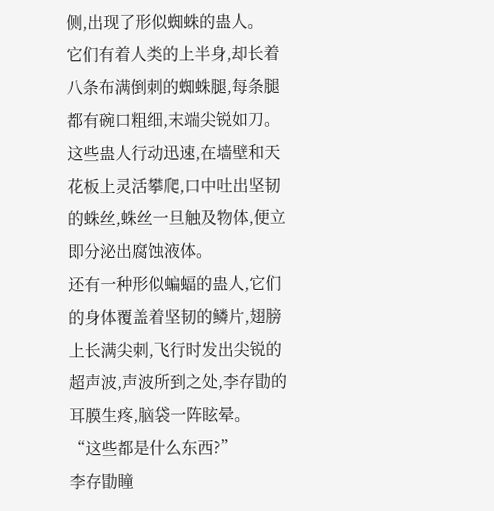侧,出现了形似蜘蛛的蛊人。
它们有着人类的上半身,却长着八条布满倒刺的蜘蛛腿,每条腿都有碗口粗细,末端尖锐如刀。
这些蛊人行动迅速,在墙壁和天花板上灵活攀爬,口中吐出坚韧的蛛丝,蛛丝一旦触及物体,便立即分泌出腐蚀液体。
还有一种形似蝙蝠的蛊人,它们的身体覆盖着坚韧的鳞片,翅膀上长满尖刺,飞行时发出尖锐的超声波,声波所到之处,李存勖的耳膜生疼,脑袋一阵眩晕。
“这些都是什么东西?”
李存勖瞳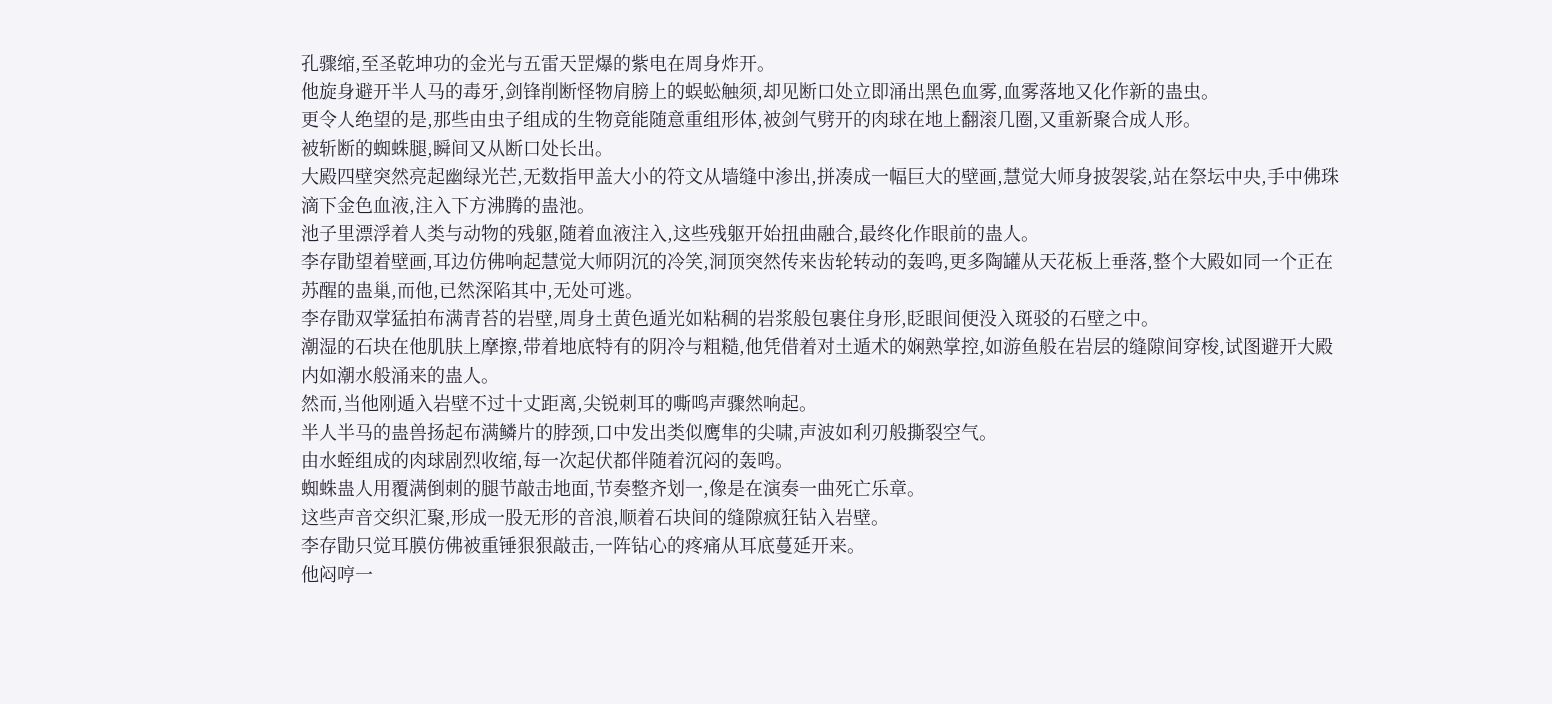孔骤缩,至圣乾坤功的金光与五雷天罡爆的紫电在周身炸开。
他旋身避开半人马的毒牙,剑锋削断怪物肩膀上的蜈蚣触须,却见断口处立即涌出黑色血雾,血雾落地又化作新的蛊虫。
更令人绝望的是,那些由虫子组成的生物竟能随意重组形体,被剑气劈开的肉球在地上翻滚几圈,又重新聚合成人形。
被斩断的蜘蛛腿,瞬间又从断口处长出。
大殿四壁突然亮起幽绿光芒,无数指甲盖大小的符文从墙缝中渗出,拼凑成一幅巨大的壁画,慧觉大师身披袈裟,站在祭坛中央,手中佛珠滴下金色血液,注入下方沸腾的蛊池。
池子里漂浮着人类与动物的残躯,随着血液注入,这些残躯开始扭曲融合,最终化作眼前的蛊人。
李存勖望着壁画,耳边仿佛响起慧觉大师阴沉的冷笑,洞顶突然传来齿轮转动的轰鸣,更多陶罐从天花板上垂落,整个大殿如同一个正在苏醒的蛊巢,而他,已然深陷其中,无处可逃。
李存勖双掌猛拍布满青苔的岩壁,周身土黄色遁光如粘稠的岩浆般包裹住身形,眨眼间便没入斑驳的石壁之中。
潮湿的石块在他肌肤上摩擦,带着地底特有的阴冷与粗糙,他凭借着对土遁术的娴熟掌控,如游鱼般在岩层的缝隙间穿梭,试图避开大殿内如潮水般涌来的蛊人。
然而,当他刚遁入岩壁不过十丈距离,尖锐刺耳的嘶鸣声骤然响起。
半人半马的蛊兽扬起布满鳞片的脖颈,口中发出类似鹰隼的尖啸,声波如利刃般撕裂空气。
由水蛭组成的肉球剧烈收缩,每一次起伏都伴随着沉闷的轰鸣。
蜘蛛蛊人用覆满倒刺的腿节敲击地面,节奏整齐划一,像是在演奏一曲死亡乐章。
这些声音交织汇聚,形成一股无形的音浪,顺着石块间的缝隙疯狂钻入岩壁。
李存勖只觉耳膜仿佛被重锤狠狠敲击,一阵钻心的疼痛从耳底蔓延开来。
他闷哼一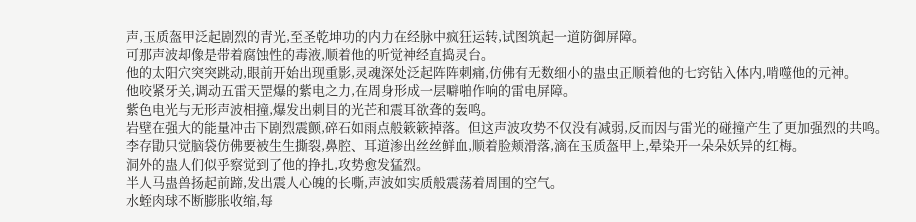声,玉质盔甲泛起剧烈的青光,至圣乾坤功的内力在经脉中疯狂运转,试图筑起一道防御屏障。
可那声波却像是带着腐蚀性的毒液,顺着他的听觉神经直捣灵台。
他的太阳穴突突跳动,眼前开始出现重影,灵魂深处泛起阵阵刺痛,仿佛有无数细小的蛊虫正顺着他的七窍钻入体内,啃噬他的元神。
他咬紧牙关,调动五雷天罡爆的紫电之力,在周身形成一层噼啪作响的雷电屏障。
紫色电光与无形声波相撞,爆发出刺目的光芒和震耳欲聋的轰鸣。
岩壁在强大的能量冲击下剧烈震颤,碎石如雨点般簌簌掉落。但这声波攻势不仅没有减弱,反而因与雷光的碰撞产生了更加强烈的共鸣。
李存勖只觉脑袋仿佛要被生生撕裂,鼻腔、耳道渗出丝丝鲜血,顺着脸颊滑落,滴在玉质盔甲上,晕染开一朵朵妖异的红梅。
洞外的蛊人们似乎察觉到了他的挣扎,攻势愈发猛烈。
半人马蛊兽扬起前蹄,发出震人心魄的长嘶,声波如实质般震荡着周围的空气。
水蛭肉球不断膨胀收缩,每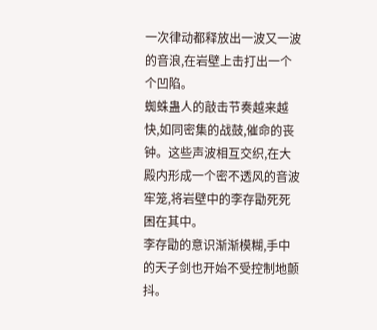一次律动都释放出一波又一波的音浪,在岩壁上击打出一个个凹陷。
蜘蛛蛊人的敲击节奏越来越快,如同密集的战鼓,催命的丧钟。这些声波相互交织,在大殿内形成一个密不透风的音波牢笼,将岩壁中的李存勖死死困在其中。
李存勖的意识渐渐模糊,手中的天子剑也开始不受控制地颤抖。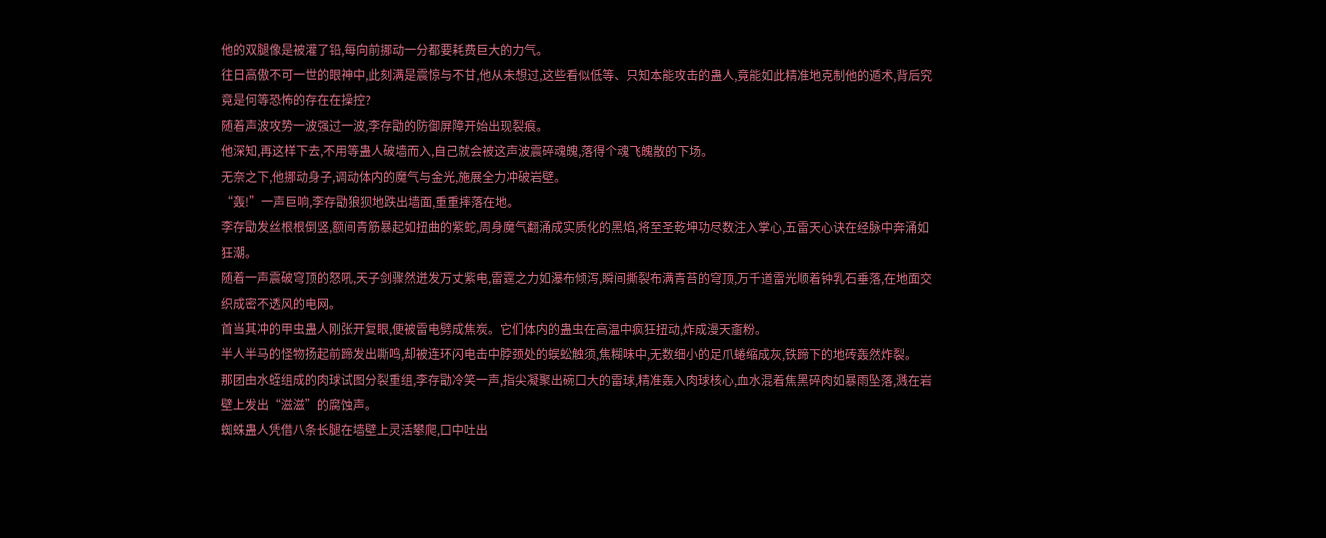他的双腿像是被灌了铅,每向前挪动一分都要耗费巨大的力气。
往日高傲不可一世的眼神中,此刻满是震惊与不甘,他从未想过,这些看似低等、只知本能攻击的蛊人,竟能如此精准地克制他的遁术,背后究竟是何等恐怖的存在在操控?
随着声波攻势一波强过一波,李存勖的防御屏障开始出现裂痕。
他深知,再这样下去,不用等蛊人破墙而入,自己就会被这声波震碎魂魄,落得个魂飞魄散的下场。
无奈之下,他挪动身子,调动体内的魔气与金光,施展全力冲破岩壁。
“轰!”一声巨响,李存勖狼狈地跌出墙面,重重摔落在地。
李存勖发丝根根倒竖,额间青筋暴起如扭曲的紫蛇,周身魔气翻涌成实质化的黑焰,将至圣乾坤功尽数注入掌心,五雷天心诀在经脉中奔涌如狂潮。
随着一声震破穹顶的怒吼,天子剑骤然迸发万丈紫电,雷霆之力如瀑布倾泻,瞬间撕裂布满青苔的穹顶,万千道雷光顺着钟乳石垂落,在地面交织成密不透风的电网。
首当其冲的甲虫蛊人刚张开复眼,便被雷电劈成焦炭。它们体内的蛊虫在高温中疯狂扭动,炸成漫天齑粉。
半人半马的怪物扬起前蹄发出嘶鸣,却被连环闪电击中脖颈处的蜈蚣触须,焦糊味中,无数细小的足爪蜷缩成灰,铁蹄下的地砖轰然炸裂。
那团由水蛭组成的肉球试图分裂重组,李存勖冷笑一声,指尖凝聚出碗口大的雷球,精准轰入肉球核心,血水混着焦黑碎肉如暴雨坠落,溅在岩壁上发出“滋滋”的腐蚀声。
蜘蛛蛊人凭借八条长腿在墙壁上灵活攀爬,口中吐出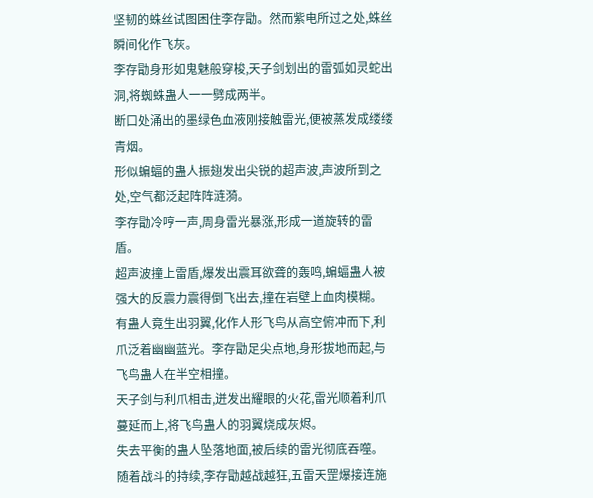坚韧的蛛丝试图困住李存勖。然而紫电所过之处,蛛丝瞬间化作飞灰。
李存勖身形如鬼魅般穿梭,天子剑划出的雷弧如灵蛇出洞,将蜘蛛蛊人一一劈成两半。
断口处涌出的墨绿色血液刚接触雷光,便被蒸发成缕缕青烟。
形似蝙蝠的蛊人振翅发出尖锐的超声波,声波所到之处,空气都泛起阵阵涟漪。
李存勖冷哼一声,周身雷光暴涨,形成一道旋转的雷盾。
超声波撞上雷盾,爆发出震耳欲聋的轰鸣,蝙蝠蛊人被强大的反震力震得倒飞出去,撞在岩壁上血肉模糊。
有蛊人竟生出羽翼,化作人形飞鸟从高空俯冲而下,利爪泛着幽幽蓝光。李存勖足尖点地,身形拔地而起,与飞鸟蛊人在半空相撞。
天子剑与利爪相击,迸发出耀眼的火花,雷光顺着利爪蔓延而上,将飞鸟蛊人的羽翼烧成灰烬。
失去平衡的蛊人坠落地面,被后续的雷光彻底吞噬。
随着战斗的持续,李存勖越战越狂,五雷天罡爆接连施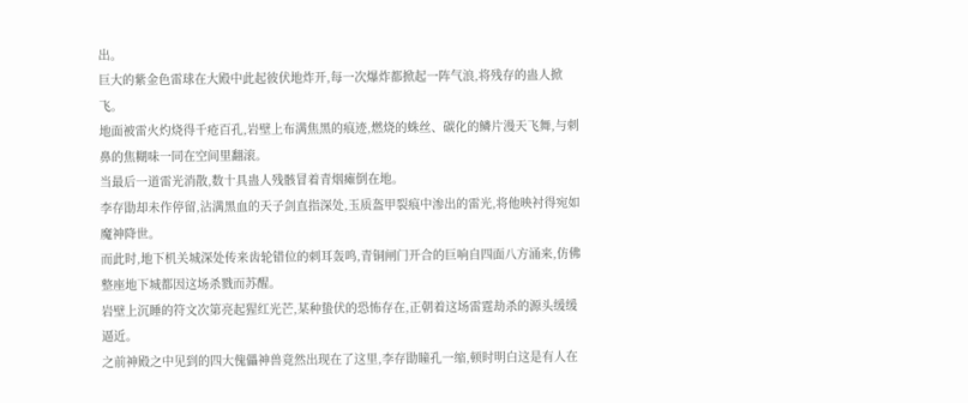出。
巨大的紫金色雷球在大殿中此起彼伏地炸开,每一次爆炸都掀起一阵气浪,将残存的蛊人掀飞。
地面被雷火灼烧得千疮百孔,岩壁上布满焦黑的痕迹,燃烧的蛛丝、碳化的鳞片漫天飞舞,与刺鼻的焦糊味一同在空间里翻滚。
当最后一道雷光消散,数十具蛊人残骸冒着青烟瘫倒在地。
李存勖却未作停留,沾满黑血的天子剑直指深处,玉质盔甲裂痕中渗出的雷光,将他映衬得宛如魔神降世。
而此时,地下机关城深处传来齿轮错位的刺耳轰鸣,青铜闸门开合的巨响自四面八方涌来,仿佛整座地下城都因这场杀戮而苏醒。
岩壁上沉睡的符文次第亮起猩红光芒,某种蛰伏的恐怖存在,正朝着这场雷霆劫杀的源头缓缓逼近。
之前神殿之中见到的四大傀儡神兽竟然出现在了这里,李存勖瞳孔一缩,顿时明白这是有人在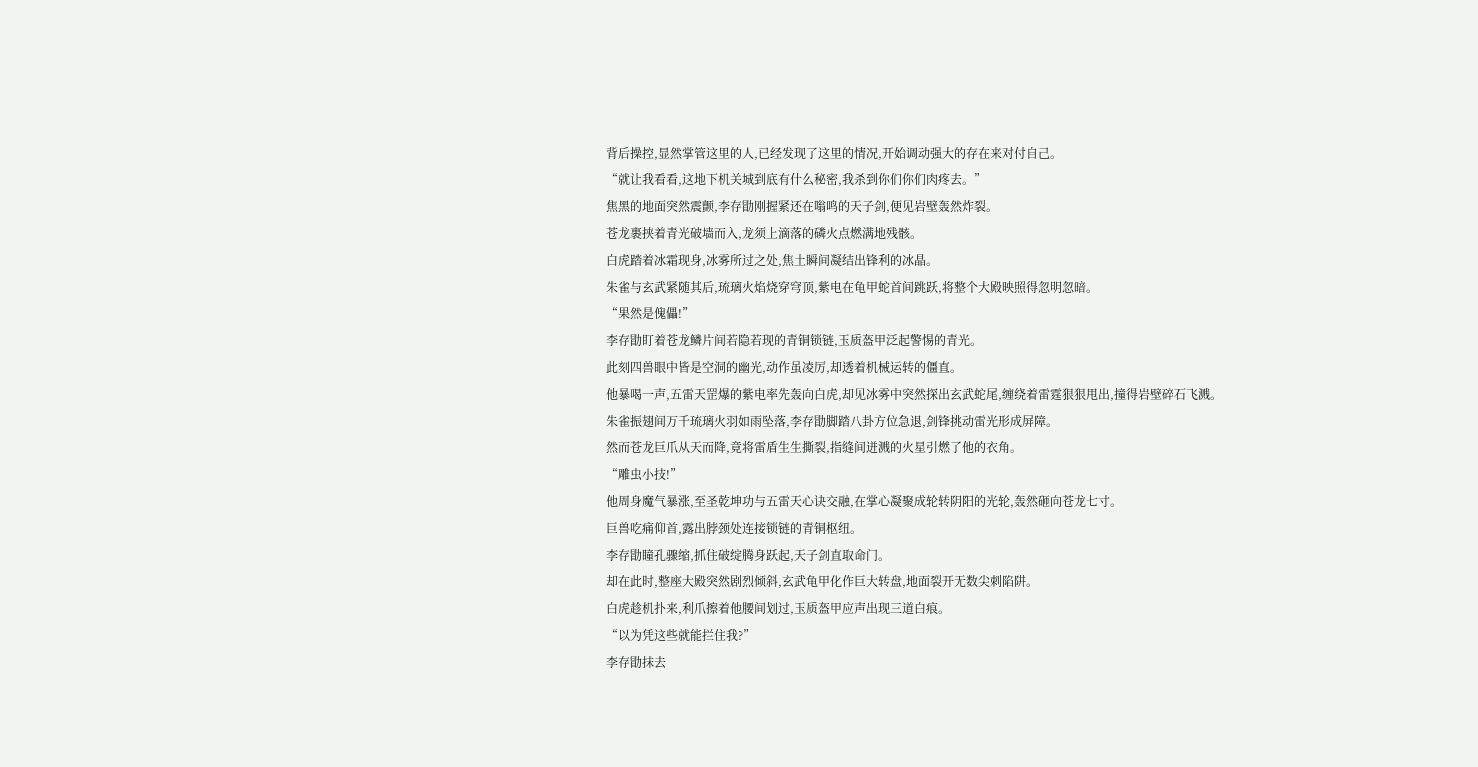背后操控,显然掌管这里的人,已经发现了这里的情况,开始调动强大的存在来对付自己。
“就让我看看,这地下机关城到底有什么秘密,我杀到你们你们肉疼去。”
焦黑的地面突然震颤,李存勖刚握紧还在嗡鸣的天子剑,便见岩壁轰然炸裂。
苍龙裹挟着青光破墙而入,龙须上滴落的磷火点燃满地残骸。
白虎踏着冰霜现身,冰雾所过之处,焦土瞬间凝结出锋利的冰晶。
朱雀与玄武紧随其后,琉璃火焰烧穿穹顶,紫电在龟甲蛇首间跳跃,将整个大殿映照得忽明忽暗。
“果然是傀儡!”
李存勖盯着苍龙鳞片间若隐若现的青铜锁链,玉质盔甲泛起警惕的青光。
此刻四兽眼中皆是空洞的幽光,动作虽凌厉,却透着机械运转的僵直。
他暴喝一声,五雷天罡爆的紫电率先轰向白虎,却见冰雾中突然探出玄武蛇尾,缠绕着雷霆狠狠甩出,撞得岩壁碎石飞溅。
朱雀振翅间万千琉璃火羽如雨坠落,李存勖脚踏八卦方位急退,剑锋挑动雷光形成屏障。
然而苍龙巨爪从天而降,竟将雷盾生生撕裂,指缝间迸溅的火星引燃了他的衣角。
“雕虫小技!”
他周身魔气暴涨,至圣乾坤功与五雷天心诀交融,在掌心凝聚成轮转阴阳的光轮,轰然砸向苍龙七寸。
巨兽吃痛仰首,露出脖颈处连接锁链的青铜枢纽。
李存勖瞳孔骤缩,抓住破绽腾身跃起,天子剑直取命门。
却在此时,整座大殿突然剧烈倾斜,玄武龟甲化作巨大转盘,地面裂开无数尖刺陷阱。
白虎趁机扑来,利爪擦着他腰间划过,玉质盔甲应声出现三道白痕。
“以为凭这些就能拦住我?”
李存勖抹去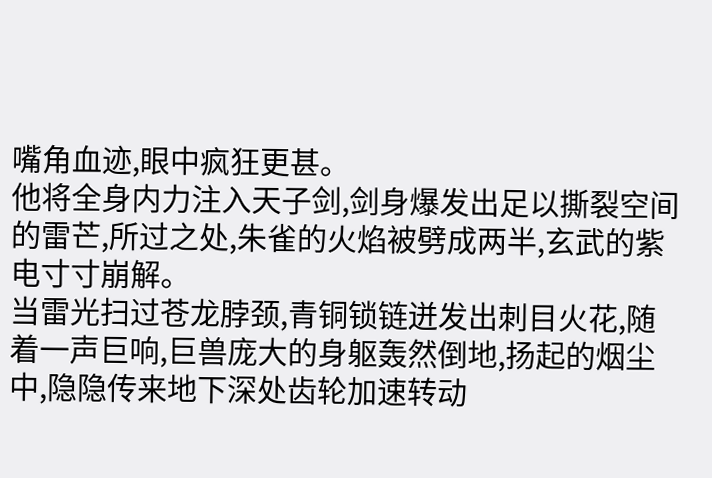嘴角血迹,眼中疯狂更甚。
他将全身内力注入天子剑,剑身爆发出足以撕裂空间的雷芒,所过之处,朱雀的火焰被劈成两半,玄武的紫电寸寸崩解。
当雷光扫过苍龙脖颈,青铜锁链迸发出刺目火花,随着一声巨响,巨兽庞大的身躯轰然倒地,扬起的烟尘中,隐隐传来地下深处齿轮加速转动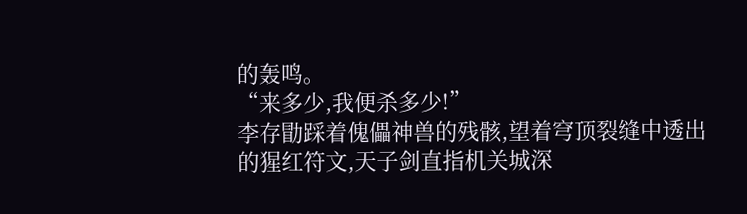的轰鸣。
“来多少,我便杀多少!”
李存勖踩着傀儡神兽的残骸,望着穹顶裂缝中透出的猩红符文,天子剑直指机关城深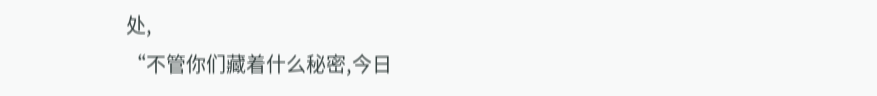处,
“不管你们藏着什么秘密,今日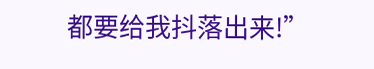都要给我抖落出来!”